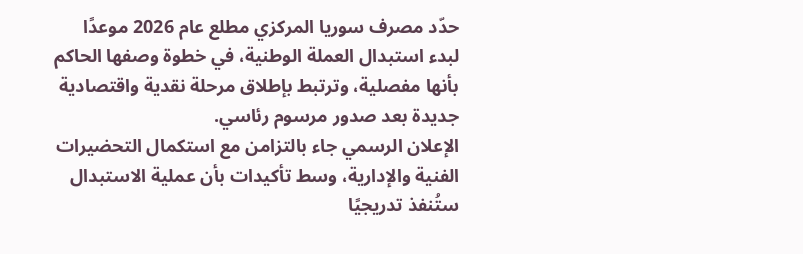حدّد مصرف سوريا المركزي مطلع عام 2026 موعدًا لبدء استبدال العملة الوطنية، في خطوة وصفها الحاكم بأنها مفصلية، وترتبط بإطلاق مرحلة نقدية واقتصادية جديدة بعد صدور مرسوم رئاسي.
الإعلان الرسمي جاء بالتزامن مع استكمال التحضيرات الفنية والإدارية، وسط تأكيدات بأن عملية الاستبدال ستُنفذ تدريجيًا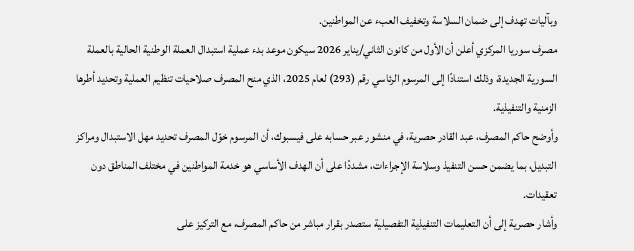وبآليات تهدف إلى ضمان السلاسة وتخفيف العبء عن المواطنين.
مصرف سوريا المركزي أعلن أن الأول من كانون الثاني/يناير 2026 سيكون موعد بدء عملية استبدال العملة الوطنية الحالية بالعملة السورية الجديدة، وذلك استنادًا إلى المرسوم الرئاسي رقم (293) لعام 2025، الذي منح المصرف صلاحيات تنظيم العملية وتحديد أطرها الزمنية والتنفيذية.
وأوضح حاكم المصرف، عبد القادر حصرية، في منشور عبر حسابه على فيسبوك، أن المرسوم خوّل المصرف تحديد مهل الاستبدال ومراكز التبديل، بما يضمن حسن التنفيذ وسلاسة الإجراءات، مشددًا على أن الهدف الأساسي هو خدمة المواطنين في مختلف المناطق دون تعقيدات.
وأشار حصرية إلى أن التعليمات التنفيذية التفصيلية ستصدر بقرار مباشر من حاكم المصرف، مع التركيز على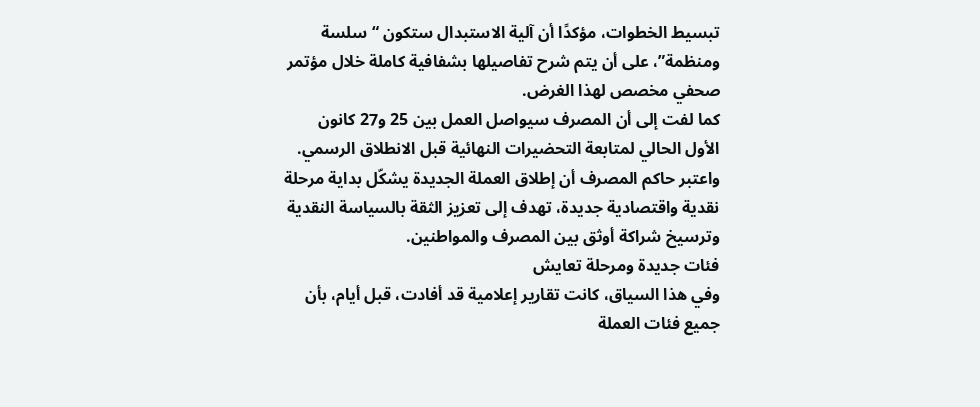تبسيط الخطوات، مؤكدًا أن آلية الاستبدال ستكون “سلسة ومنظمة”، على أن يتم شرح تفاصيلها بشفافية كاملة خلال مؤتمر صحفي مخصص لهذا الغرض.
كما لفت إلى أن المصرف سيواصل العمل بين 25 و27 كانون الأول الحالي لمتابعة التحضيرات النهائية قبل الانطلاق الرسمي.
واعتبر حاكم المصرف أن إطلاق العملة الجديدة يشكّل بداية مرحلة نقدية واقتصادية جديدة، تهدف إلى تعزيز الثقة بالسياسة النقدية وترسيخ شراكة أوثق بين المصرف والمواطنين.
فئات جديدة ومرحلة تعايش
وفي هذا السياق، كانت تقارير إعلامية قد أفادت، قبل أيام، بأن جميع فئات العملة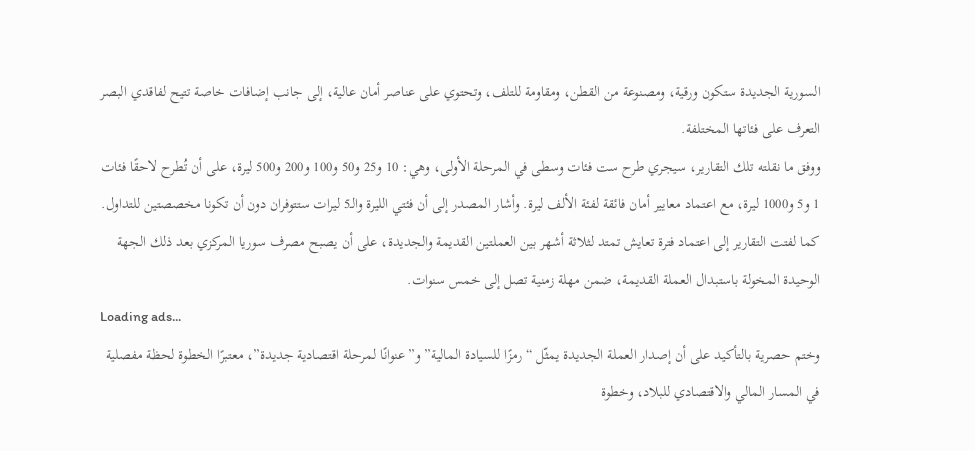السورية الجديدة ستكون ورقية، ومصنوعة من القطن، ومقاومة للتلف، وتحتوي على عناصر أمان عالية، إلى جانب إضافات خاصة تتيح لفاقدي البصر التعرف على فئاتها المختلفة.
ووفق ما نقلته تلك التقارير، سيجري طرح ست فئات وسطى في المرحلة الأولى، وهي: 10 و25 و50 و100 و200 و500 ليرة، على أن تُطرح لاحقًا فئات 1 و5 و1000 ليرة، مع اعتماد معايير أمان فائقة لفئة الألف ليرة. وأشار المصدر إلى أن فئتي الليرة والـ5 ليرات ستتوفران دون أن تكونا مخصصتين للتداول.
كما لفتت التقارير إلى اعتماد فترة تعايش تمتد لثلاثة أشهر بين العملتين القديمة والجديدة، على أن يصبح مصرف سوريا المركزي بعد ذلك الجهة الوحيدة المخولة باستبدال العملة القديمة، ضمن مهلة زمنية تصل إلى خمس سنوات.
Loading ads...
وختم حصرية بالتأكيد على أن إصدار العملة الجديدة يمثّل “رمزًا للسيادة المالية” و”عنوانًا لمرحلة اقتصادية جديدة”، معتبرًا الخطوة لحظة مفصلية في المسار المالي والاقتصادي للبلاد، وخطوة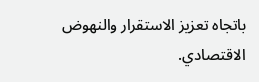باتجاه تعزيز الاستقرار والنهوض الاقتصادي.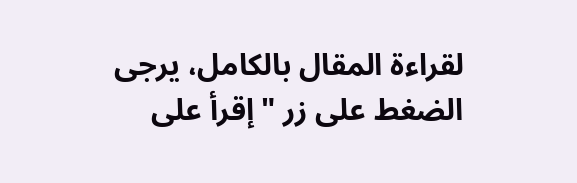لقراءة المقال بالكامل، يرجى الضغط على زر "إقرأ على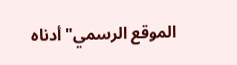الموقع الرسمي" أدناه